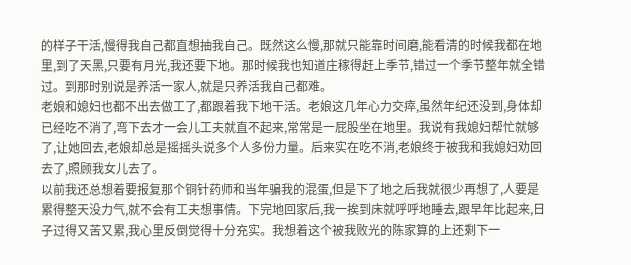的样子干活,慢得我自己都直想抽我自己。既然这么慢,那就只能靠时间磨,能看清的时候我都在地里,到了天黑,只要有月光,我还要下地。那时候我也知道庄稼得赶上季节,错过一个季节整年就全错过。到那时别说是养活一家人,就是只养活我自己都难。
老娘和媳妇也都不出去做工了,都跟着我下地干活。老娘这几年心力交瘁,虽然年纪还没到,身体却已经吃不消了,弯下去才一会儿工夫就直不起来,常常是一屁股坐在地里。我说有我媳妇帮忙就够了,让她回去,老娘却总是摇摇头说多个人多份力量。后来实在吃不消,老娘终于被我和我媳妇劝回去了,照顾我女儿去了。
以前我还总想着要报复那个铜针药师和当年骗我的混蛋,但是下了地之后我就很少再想了,人要是累得整天没力气,就不会有工夫想事情。下完地回家后,我一挨到床就呼呼地睡去,跟早年比起来,日子过得又苦又累,我心里反倒觉得十分充实。我想着这个被我败光的陈家算的上还剩下一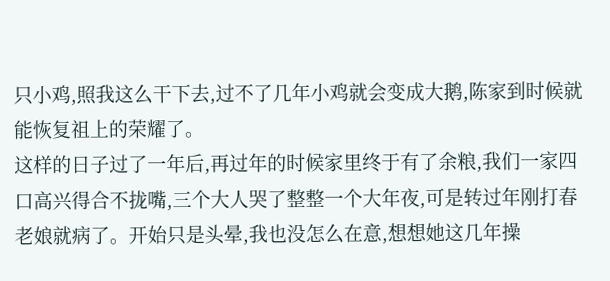只小鸡,照我这么干下去,过不了几年小鸡就会变成大鹅,陈家到时候就能恢复祖上的荣耀了。
这样的日子过了一年后,再过年的时候家里终于有了余粮,我们一家四口高兴得合不拢嘴,三个大人哭了整整一个大年夜,可是转过年刚打春老娘就病了。开始只是头晕,我也没怎么在意,想想她这几年操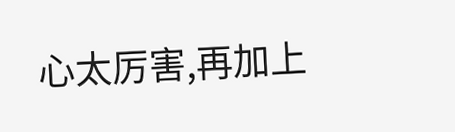心太厉害,再加上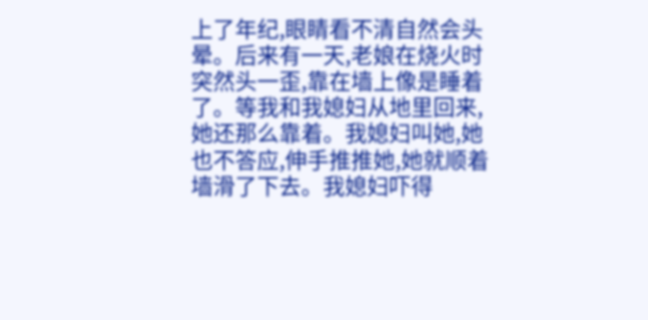上了年纪,眼睛看不清自然会头晕。后来有一天,老娘在烧火时突然头一歪,靠在墙上像是睡着了。等我和我媳妇从地里回来,她还那么靠着。我媳妇叫她,她也不答应,伸手推推她,她就顺着墙滑了下去。我媳妇吓得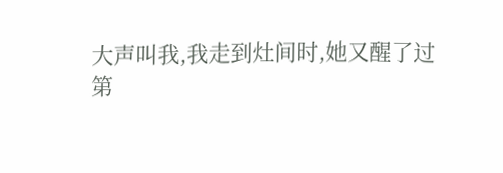大声叫我,我走到灶间时,她又醒了过
第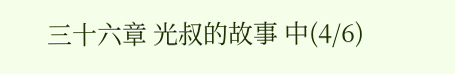三十六章 光叔的故事 中(4/6)